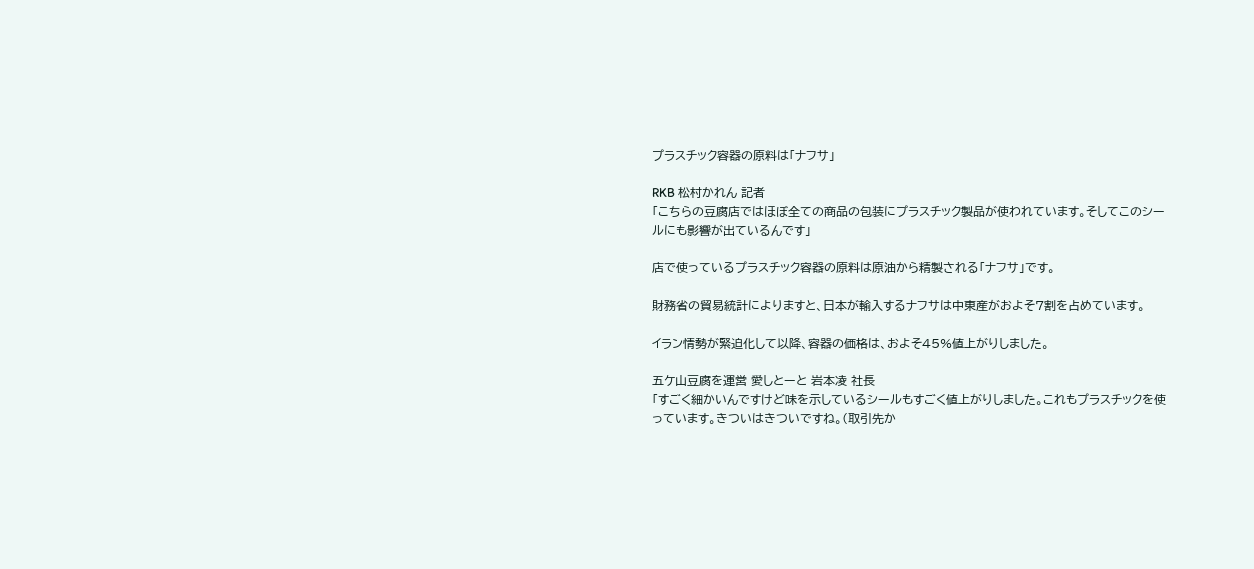プラスチック容器の原料は「ナフサ」

RKB 松村かれん 記者
「こちらの豆腐店ではほぼ全ての商品の包装にプラスチック製品が使われています。そしてこのシールにも影響が出ているんです」

店で使っているプラスチック容器の原料は原油から精製される「ナフサ」です。

財務省の貿易統計によりますと、日本が輸入するナフサは中東産がおよそ7割を占めています。

イラン情勢が緊迫化して以降、容器の価格は、およそ45%値上がりしました。

五ケ山豆腐を運営 愛しとーと 岩本凌 社長
「すごく細かいんですけど味を示しているシールもすごく値上がりしました。これもプラスチックを使っています。きついはきついですね。(取引先か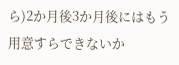ら)2か月後3か月後にはもう用意すらできないか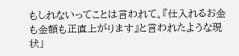もしれないってことは言われて。『仕入れるお金も金額も正直上がります』と言われたような現状」